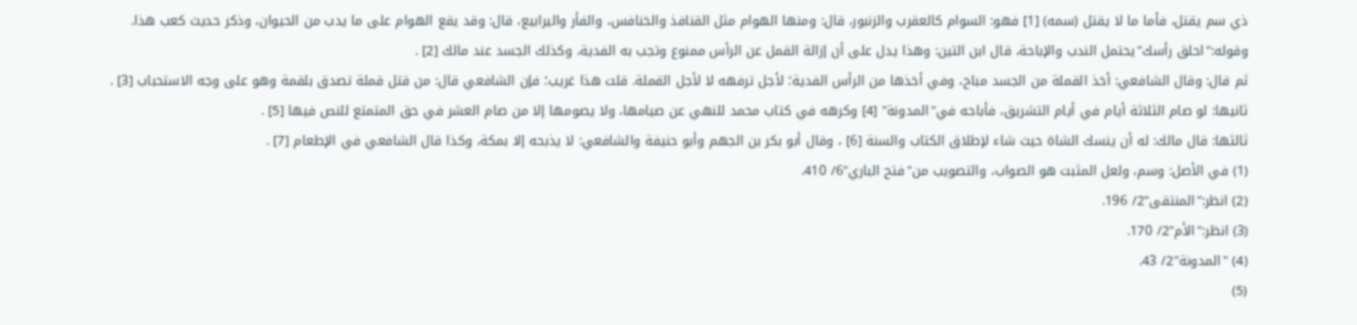ذي سم يقتل، فأما ما لا يقتل (سمه) [1] فهو: السوام كالعقرب والزنبور، قال: ومنها الهوام مثل القنافذ والخنافس، والفأر واليرابيع، قال: وقد يقع الهوام على ما يدب من الحيوان، وذكر حديث كعب هذا.
وقوله:"احلق رأسك"يحتمل الندب والإباحة، قال ابن التين: وهذا يدل على أن إزالة القمل عن الرأس ممنوع وتجب به الفدية، وكذلك الجسد عند مالك [2] .
ثم قال: وقال الشافعي: أخذ القملة من الجسد مباح، وفي أخذها من الرأس الفدية؛ لأجل ترفهه لا لأجل القملة. قلت هذا غريب؛ فإن الشافعي قال: من قتل قملة تصدق بلقمة وهو على وجه الاستحباب [3] .
ثانيها: لو صام الثلاثة أيام في أيام التشريق، فأباحه في"المدونة" [4] وكرهه في كتاب محمد للنهي عن صيامها، ولا يصومها إلا من صام العشر في حق المتمتع للنص فيها [5] .
ثالثها: قال مالك: له أن ينسك الشاة حيث شاء لإطلاق الكتاب والسنة [6] ، وقال أبو بكر بن الجهم وأبو حنيفة والشافعي: لا يذبحه إلا بمكة، وكذا قال الشافعي في الإطعام [7] .
(1) في الأصل: وسم، ولعل المثبت هو الصواب، والتصويب من"فتح الباري"6/ 410.
(2) انظر:"المنتقى"2/ 196.
(3) انظر:"الأم"2/ 170.
(4) "المدونة"2/ 43.
(5)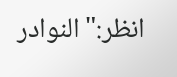انظر:"النوادر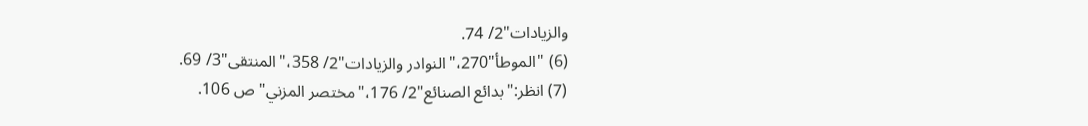والزيادات"2/ 74.
(6) "الموطأ"270،"النوادر والزيادات"2/ 358،"المنتقى"3/ 69.
(7) انظر:"بدائع الصنائع"2/ 176،"مختصر المزني"ص 106.